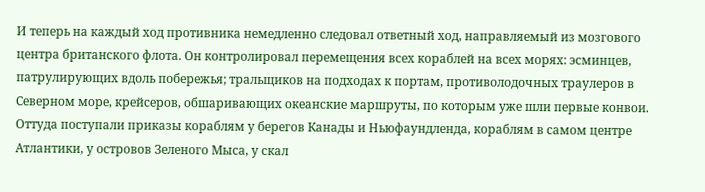И теперь на каждый ход противника немедленно следовал ответный ход, направляемый из мозгового центра британского флота. Он контролировал перемещения всех кораблей на всех морях: эсминцев, патрулирующих вдоль побережья; тральщиков на подходах к портам, противолодочных траулеров в Северном море, крейсеров, обшаривающих океанские маршруты, по которым уже шли первые конвои. Оттуда поступали приказы кораблям у берегов Канады и Ньюфаундленда, кораблям в самом центре Атлантики, у островов Зеленого Мыса, у скал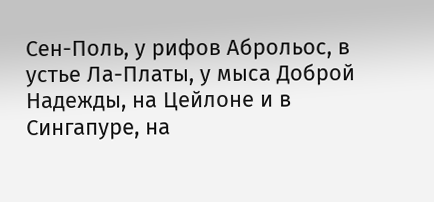Сен-Поль, у рифов Аброльос, в устье Ла-Платы, у мыса Доброй Надежды, на Цейлоне и в Сингапуре, на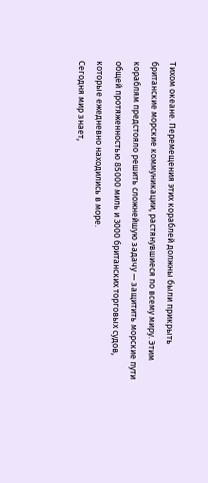Тихом океане. Перемещения этих кораблей должны были прикрыть британские морские коммуникации, растянувшиеся по всему миру. Этим кораблям предстояло решить сложнейшую задачу — защитить морские пути общей протяженностью 85000 миль и 3000 британских торговых судов, которые ежедневно находились в море.
Сегодня мир знает,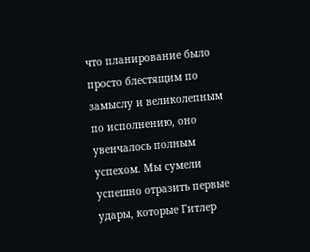что планирование было просто блестящим по замыслу и великолепным по исполнению, оно увенчалось полным успехом. Мы сумели успешно отразить первые удары, которые Гитлер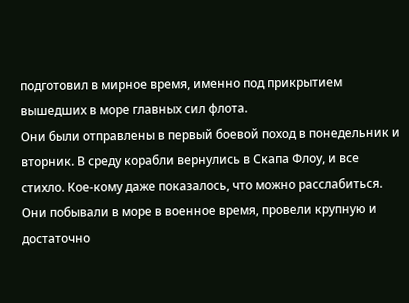подготовил в мирное время, именно под прикрытием вышедших в море главных сил флота.
Они были отправлены в первый боевой поход в понедельник и вторник. В среду корабли вернулись в Скапа Флоу, и все стихло. Кое-кому даже показалось, что можно расслабиться. Они побывали в море в военное время, провели крупную и достаточно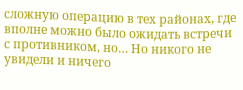сложную операцию в тех районах, где вполне можно было ожидать встречи с противником, но… Но никого не увидели и ничего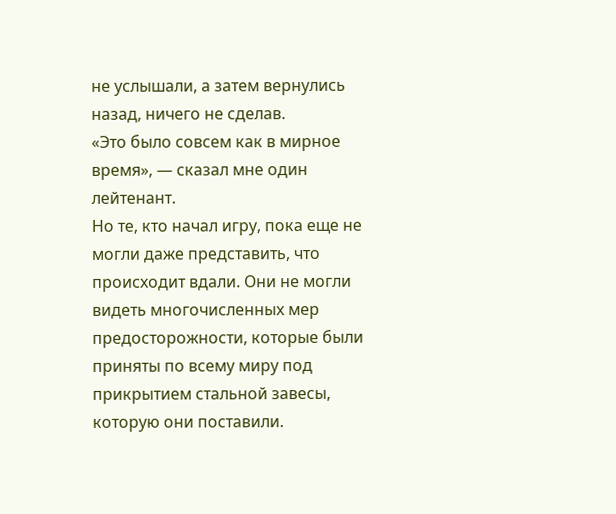не услышали, а затем вернулись назад, ничего не сделав.
«Это было совсем как в мирное время», — сказал мне один лейтенант.
Но те, кто начал игру, пока еще не могли даже представить, что происходит вдали. Они не могли видеть многочисленных мер предосторожности, которые были приняты по всему миру под прикрытием стальной завесы, которую они поставили.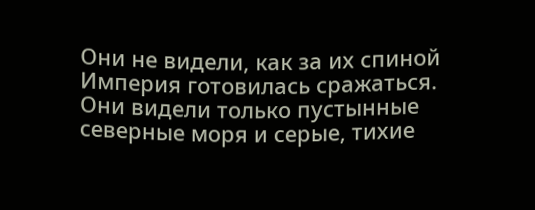Они не видели, как за их спиной Империя готовилась сражаться. Они видели только пустынные северные моря и серые, тихие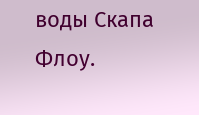воды Скапа Флоу.